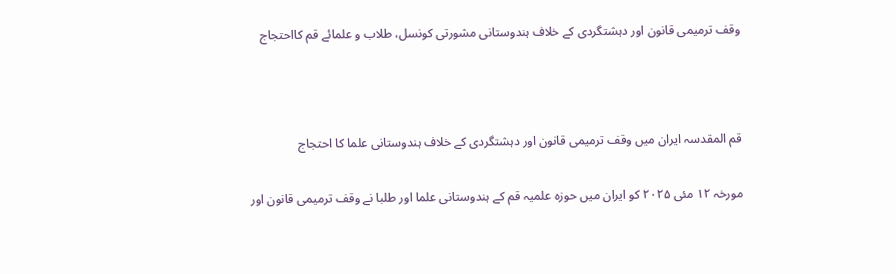وقف ترمیمی قانون اور دہشتگردی کے خلاف ہندوستانی مشورتی کونسل، طلاب و علمائے قم کااحتجاج



قم المقدسہ ایران میں وقف ترمیمی قانون اور دہشتگردی کے خلاف ہندوستانی علما کا احتجاج

مورخہ ۱۲ مئی ۲۰۲۵ کو ایران میں حوزہ علمیہ قم کے ہندوستانی علما اور طلبا نے وقف ترمیمی قانون اور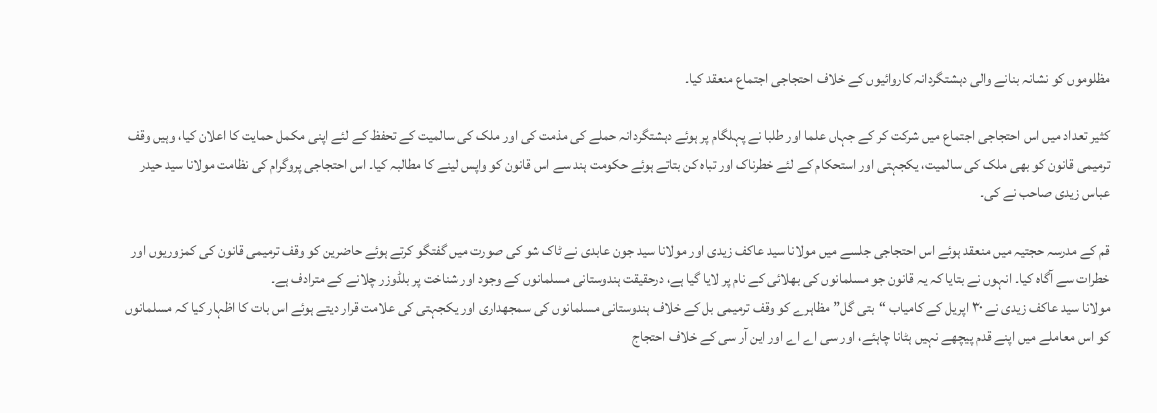مظلوموں کو نشانہ بنانے والی دہشتگردانہ کاروائیوں کے خلاف احتجاجی اجتماع منعقد کیا۔

کثیر تعداد میں اس احتجاجی اجتماع میں شرکت کر کے جہاں علما اور طلبا نے پہلگام پر ہوئے دہشتگردانہ حملے کی مذمت کی اور ملک کی سالمیت کے تحفظ کے لئے اپنی مکمل حمایت کا اعلان کیا، وہیں وقف ترمیمی قانون کو بھی ملک کی سالمیت، یکجہتی اور استحکام کے لئے خطرناک اور تباہ کن بتاتے ہوئے حکومت ہند سے اس قانون کو واپس لینے کا مطالبہ کیا۔ اس احتجاجی پروگرام کی نظامت مولانا سید حیدر عباس زیدی صاحب نے کی۔

قم کے مدرسہ حجتیہ میں منعقد ہوئے اس احتجاجی جلسے میں مولانا سید عاکف زیدی اور مولانا سید جون عابدی نے ٹاک شو کی صورت میں گفتگو کرتے ہوئے حاضرین کو وقف ترمیمی قانون کی کمزوریوں اور خطرات سے آگاہ کیا۔ انہوں نے بتایا کہ یہ قانون جو مسلمانوں کی بھلائی کے نام پر لایا گیا ہے، درحقیقت ہندوستانی مسلمانوں کے وجود اور شناخت پر بلڈوزر چلانے کے مترادف ہے۔
مولانا سید عاکف زیدی نے ٣٠ اپریل کے کامیاب “بتی گل” مظاہرے کو وقف ترمیمی بل کے خلاف ہندوستانی مسلمانوں کی سمجھداری اور یکجہتی کی علامت قرار دیتے ہوئے اس بات کا اظہار کیا کہ مسلمانوں کو اس معاملے میں اپنے قدم پیچھے نہیں ہٹانا چاہئے، اور سی اے اے اور این آر سی کے خلاف احتجاج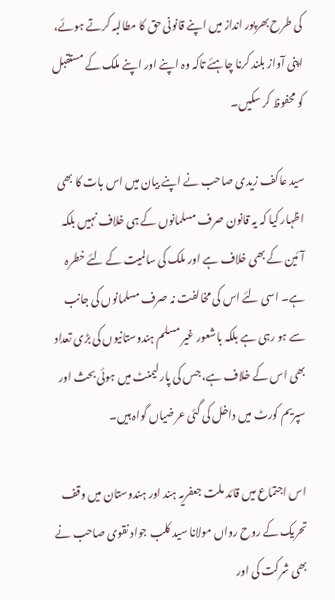کی طرح بھرپور انداز میں اپنے قانونی حق کا مطالبہ کرتے ہوئے، اپنی آواز بلند کرنا چاہئے تاکہ وہ اپنے اور اپنے ملک کے مستقبل کو محفوظ کر سکیں۔

سید عاکف زیدی صاحب نے اپنے بیان میں اس بات کا بھی اظہار کیا کہ یہ قانون صرف مسلمانوں کے ہی خلاف نہیں بلکہ آئین کے بھی خلاف ہے اور ملک کی سالمیت کے لئے خطرہ ہے۔ اسی لئے اس کی مخالفت نہ صرف مسلمانوں کی جانب سے ہو رہی ہے بلکہ باشعور غیر مسلم ہندوستانیوں کی بڑی تعداد بھی اس کے خلاف ہے، جس کی پارلیمنٹ میں ہوئی بحث اور سپریم کورٹ میں داخل کی گئی عرضیاں گواہ ہیں۔

اس اجتماع میں قائد ملت جعفریہ ہند اور ہندوستان میں وقف تحریک کے روح رواں مولانا سید کلب جواد نقوی صاحب نے بھی شرکت کی اور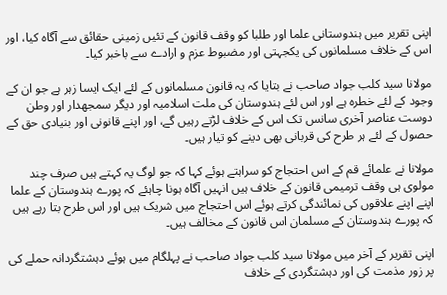اپنی تقریر میں ہندوستانی علما اور طلبا کو وقف قانون کے تئیں زمینی حقائق سے آگاہ کیا، اور اس کے خلاف مسلمانوں کی یکجہتی اور مضبوط عزم و ارادے سے باخبر کیا۔

مولانا سید کلب جواد صاحب نے بتایا کہ یہ قانون مسلمانوں کے لئے ایک ایسا زہر ہے جو ان کے وجود کے لئے خطرہ ہے اور اس لئے ہندوستان کی ملت اسلامیہ اور دیگر سمجھدار اور وطن دوست عناصر آخری سانس تک اس کے خلاف لڑتے رہیں گے، اور اپنے قانونی اور بنیادی حق کے حصول کے لئے ہر طرح کی قربانی بھی دینے کو تیار ہیں۔

مولانا نے علمائے قم کے اس احتجاج کو سراہتے ہوئے کہا کہ جو لوگ یہ کہتے ہیں صرف چند مولوی ہی وقف ترمیمی قانون کے خلاف ہیں انہیں آگاہ ہونا چاہئے کہ پورے ہندوستان کے علما اپنے اپنے علاقوں کی نمائندگی کرتے ہوئے اس احتجاج میں شریک ہیں اور اس طرح بتا رہے ہیں کہ پورے ہندوستان کے مسلمان اس قانون کے مخالف ہیں۔

اپنی تقریر کے آخر میں مولانا سید کلب جواد صاحب نے پہلگام میں ہوئے دہشتگردانہ حملے کی پر زور مذمت کی اور دہشتگردی کے خلاف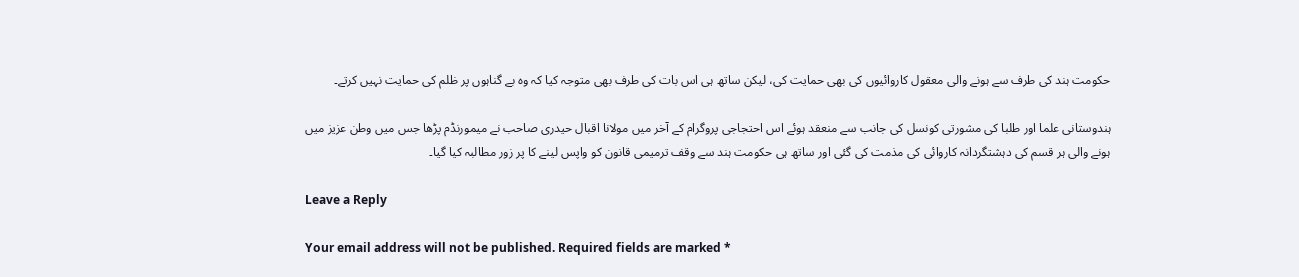حکومت ہند کی طرف سے ہونے والی معقول کاروائیوں کی بھی حمایت کی، لیکن ساتھ ہی اس بات کی طرف بھی متوجہ کیا کہ وہ بے گناہوں پر ظلم کی حمایت نہیں کرتے۔

ہندوستانی علما اور طلبا کی مشورتی کونسل کی جانب سے منعقد ہوئے اس احتجاجی پروگرام کے آخر میں مولانا اقبال حیدری صاحب نے میمورنڈم پڑھا جس میں وطن عزیز میں ہونے والی ہر قسم کی دہشتگردانہ کاروائی کی مذمت کی گئی اور ساتھ ہی حکومت ہند سے وقف ترمیمی قانون کو واپس لینے کا پر زور مطالبہ کیا گیا۔

Leave a Reply

Your email address will not be published. Required fields are marked *